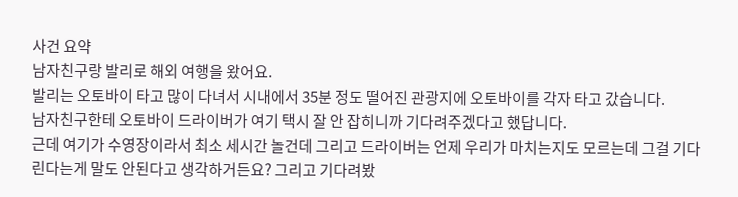사건 요약
남자친구랑 발리로 해외 여행을 왔어요.
발리는 오토바이 타고 많이 다녀서 시내에서 35분 정도 떨어진 관광지에 오토바이를 각자 타고 갔습니다.
남자친구한테 오토바이 드라이버가 여기 택시 잘 안 잡히니까 기다려주겠다고 했답니다.
근데 여기가 수영장이라서 최소 세시간 놀건데 그리고 드라이버는 언제 우리가 마치는지도 모르는데 그걸 기다린다는게 말도 안된다고 생각하거든요? 그리고 기다려봤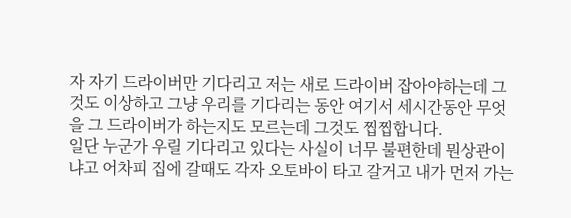자 자기 드라이버만 기다리고 저는 새로 드라이버 잡아야하는데 그것도 이상하고 그냥 우리를 기다리는 동안 여기서 세시간동안 무엇을 그 드라이버가 하는지도 모르는데 그것도 찝찝합니다.
일단 누군가 우릴 기다리고 있다는 사실이 너무 불편한데 뭔상관이냐고 어차피 집에 갈때도 각자 오토바이 타고 갈거고 내가 먼저 가는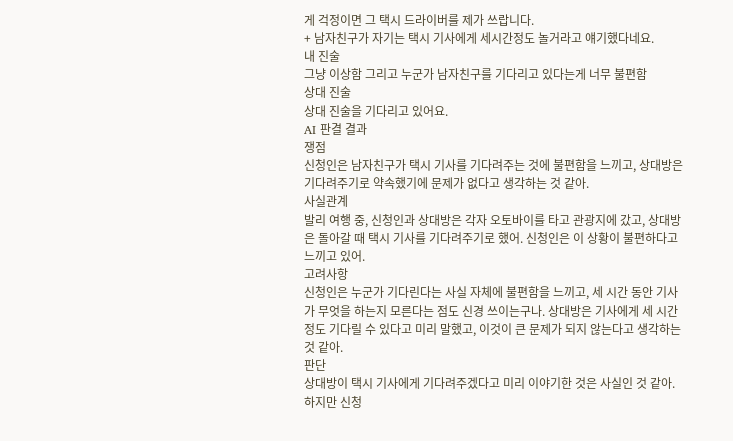게 걱정이면 그 택시 드라이버를 제가 쓰랍니다.
+ 남자친구가 자기는 택시 기사에게 세시간정도 놀거라고 얘기했다네요.
내 진술
그냥 이상함 그리고 누군가 남자친구를 기다리고 있다는게 너무 불편함
상대 진술
상대 진술을 기다리고 있어요.
AI 판결 결과
쟁점
신청인은 남자친구가 택시 기사를 기다려주는 것에 불편함을 느끼고, 상대방은 기다려주기로 약속했기에 문제가 없다고 생각하는 것 같아.
사실관계
발리 여행 중, 신청인과 상대방은 각자 오토바이를 타고 관광지에 갔고, 상대방은 돌아갈 때 택시 기사를 기다려주기로 했어. 신청인은 이 상황이 불편하다고 느끼고 있어.
고려사항
신청인은 누군가 기다린다는 사실 자체에 불편함을 느끼고, 세 시간 동안 기사가 무엇을 하는지 모른다는 점도 신경 쓰이는구나. 상대방은 기사에게 세 시간 정도 기다릴 수 있다고 미리 말했고, 이것이 큰 문제가 되지 않는다고 생각하는 것 같아.
판단
상대방이 택시 기사에게 기다려주겠다고 미리 이야기한 것은 사실인 것 같아. 하지만 신청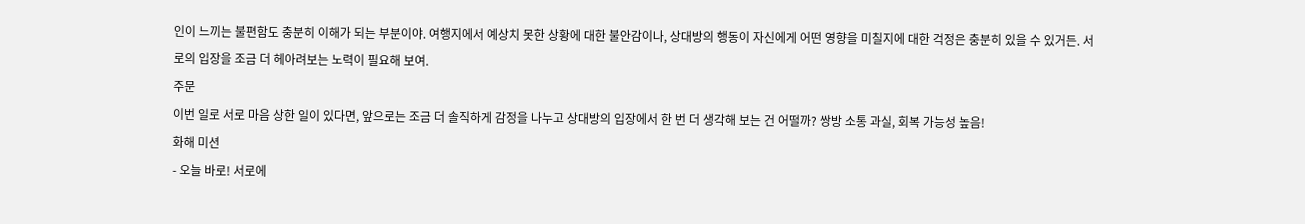인이 느끼는 불편함도 충분히 이해가 되는 부분이야. 여행지에서 예상치 못한 상황에 대한 불안감이나, 상대방의 행동이 자신에게 어떤 영향을 미칠지에 대한 걱정은 충분히 있을 수 있거든. 서로의 입장을 조금 더 헤아려보는 노력이 필요해 보여.
주문
이번 일로 서로 마음 상한 일이 있다면, 앞으로는 조금 더 솔직하게 감정을 나누고 상대방의 입장에서 한 번 더 생각해 보는 건 어떨까? 쌍방 소통 과실, 회복 가능성 높음!
화해 미션
- 오늘 바로! 서로에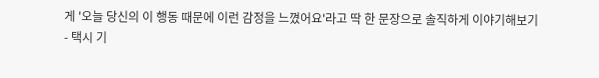게 '오늘 당신의 이 행동 때문에 이런 감정을 느꼈어요'라고 딱 한 문장으로 솔직하게 이야기해보기
- 택시 기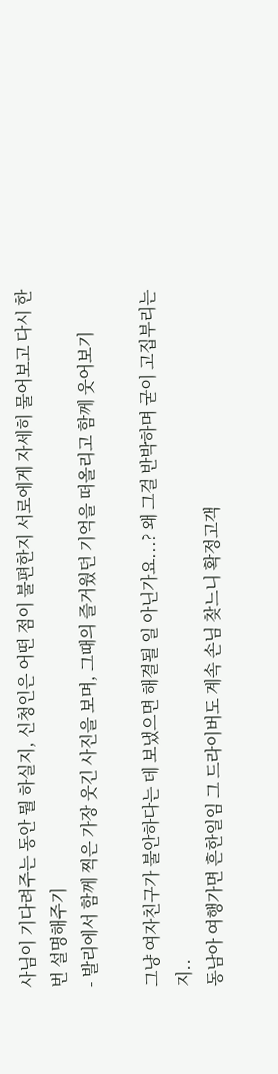사님이 기다려주는 동안 뭘 하실지, 신청인은 어떤 점이 불편한지 서로에게 자세히 물어보고 다시 한번 설명해주기
- 발리에서 함께 찍은 가장 웃긴 사진을 보며, 그때의 즐거웠던 기억을 떠올리고 함께 웃어보기

그냥 여자친구가 불안하다는 데 보냈으면 해결될 일 아닌가요...? 왜 그걸 반박하며 굳이 고집부리는지..
동남아 여행가면 흔한일임 그 드라이버도 계속 손님 찾느니 확정고객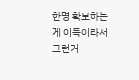한명 확보하는게 이득이라서 그런거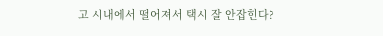고 시내에서 떨어져서 택시 잘 안잡힌다?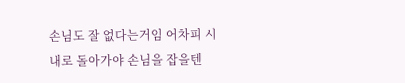손님도 잘 없다는거임 어차피 시내로 돌아가야 손님을 잡을텐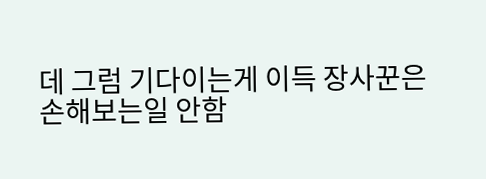데 그럼 기다이는게 이득 장사꾼은 손해보는일 안함